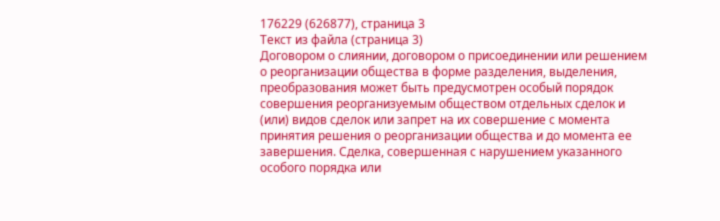176229 (626877), страница 3
Текст из файла (страница 3)
Договором о слиянии, договором о присоединении или решением о реорганизации общества в форме разделения, выделения, преобразования может быть предусмотрен особый порядок совершения реорганизуемым обществом отдельных сделок и (или) видов сделок или запрет на их совершение с момента принятия решения о реорганизации общества и до момента ее завершения. Сделка, совершенная с нарушением указанного особого порядка или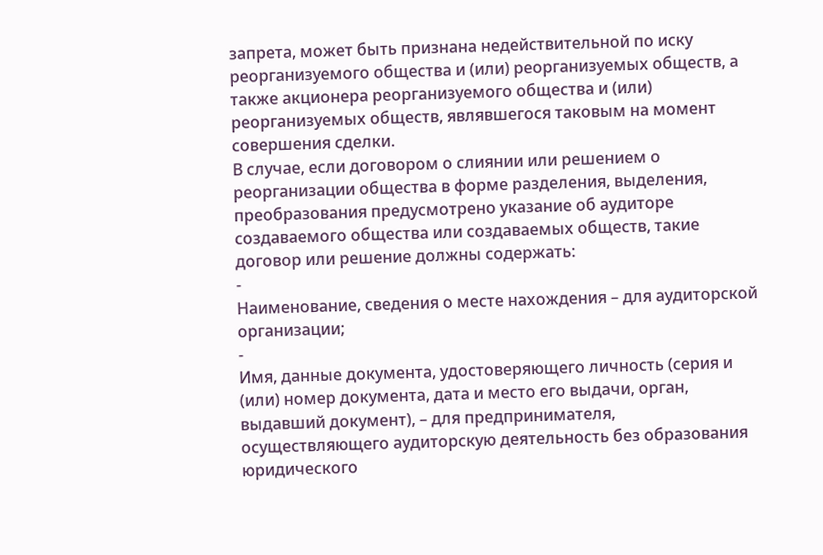запрета, может быть признана недействительной по иску реорганизуемого общества и (или) реорганизуемых обществ, а также акционера реорганизуемого общества и (или) реорганизуемых обществ, являвшегося таковым на момент совершения сделки.
В случае, если договором о слиянии или решением о реорганизации общества в форме разделения, выделения, преобразования предусмотрено указание об аудиторе создаваемого общества или создаваемых обществ, такие договор или решение должны содержать:
-
Наименование, сведения о месте нахождения – для аудиторской организации;
-
Имя, данные документа, удостоверяющего личность (серия и (или) номер документа, дата и место его выдачи, орган, выдавший документ), – для предпринимателя, осуществляющего аудиторскую деятельность без образования юридического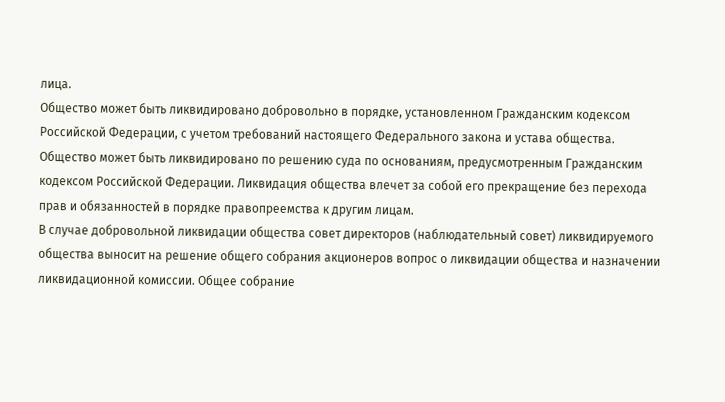лица.
Общество может быть ликвидировано добровольно в порядке, установленном Гражданским кодексом Российской Федерации, с учетом требований настоящего Федерального закона и устава общества. Общество может быть ликвидировано по решению суда по основаниям, предусмотренным Гражданским кодексом Российской Федерации. Ликвидация общества влечет за собой его прекращение без перехода прав и обязанностей в порядке правопреемства к другим лицам.
В случае добровольной ликвидации общества совет директоров (наблюдательный совет) ликвидируемого общества выносит на решение общего собрания акционеров вопрос о ликвидации общества и назначении ликвидационной комиссии. Общее собрание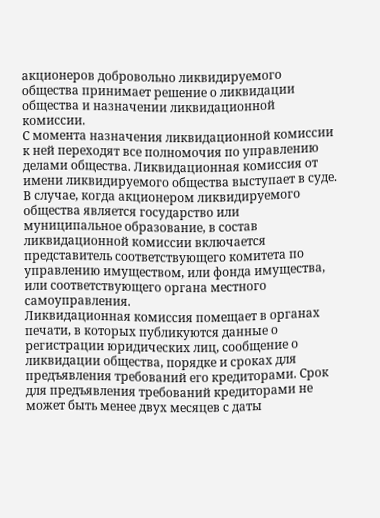акционеров добровольно ликвидируемого общества принимает решение о ликвидации общества и назначении ликвидационной комиссии.
С момента назначения ликвидационной комиссии к ней переходят все полномочия по управлению делами общества. Ликвидационная комиссия от имени ликвидируемого общества выступает в суде.
В случае, когда акционером ликвидируемого общества является государство или муниципальное образование, в состав ликвидационной комиссии включается представитель соответствующего комитета по управлению имуществом, или фонда имущества, или соответствующего органа местного самоуправления.
Ликвидационная комиссия помещает в органах печати, в которых публикуются данные о регистрации юридических лиц, сообщение о ликвидации общества, порядке и сроках для предъявления требований его кредиторами. Срок для предъявления требований кредиторами не может быть менее двух месяцев с даты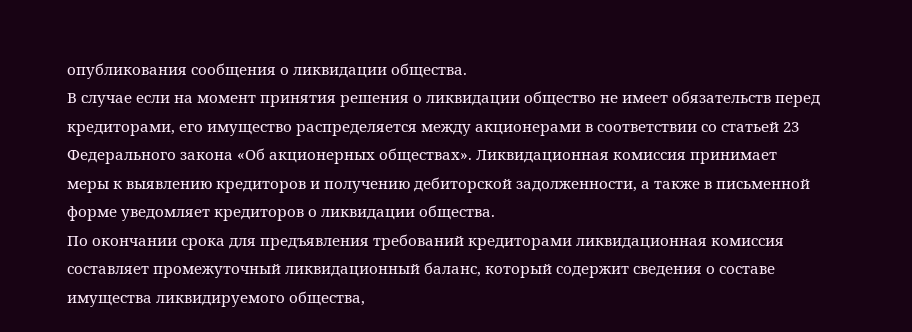опубликования сообщения о ликвидации общества.
В случае если на момент принятия решения о ликвидации общество не имеет обязательств перед кредиторами, его имущество распределяется между акционерами в соответствии со статьей 23 Федерального закона «Об акционерных обществах». Ликвидационная комиссия принимает меры к выявлению кредиторов и получению дебиторской задолженности, а также в письменной форме уведомляет кредиторов о ликвидации общества.
По окончании срока для предъявления требований кредиторами ликвидационная комиссия составляет промежуточный ликвидационный баланс, который содержит сведения о составе имущества ликвидируемого общества,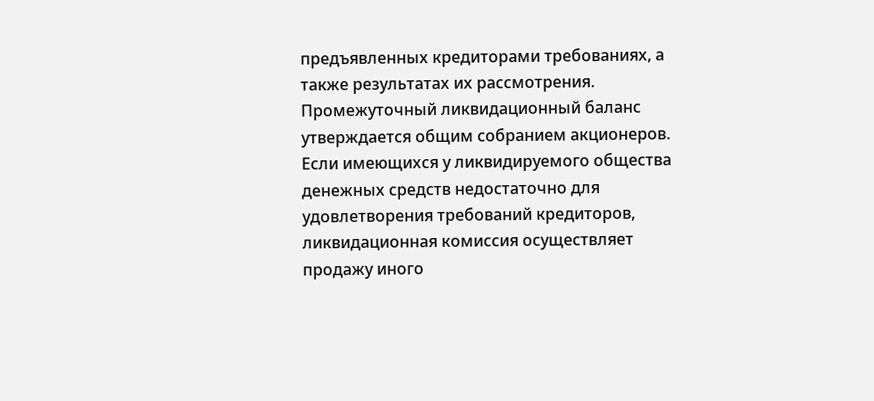предъявленных кредиторами требованиях, а также результатах их рассмотрения. Промежуточный ликвидационный баланс утверждается общим собранием акционеров. Если имеющихся у ликвидируемого общества денежных средств недостаточно для удовлетворения требований кредиторов, ликвидационная комиссия осуществляет продажу иного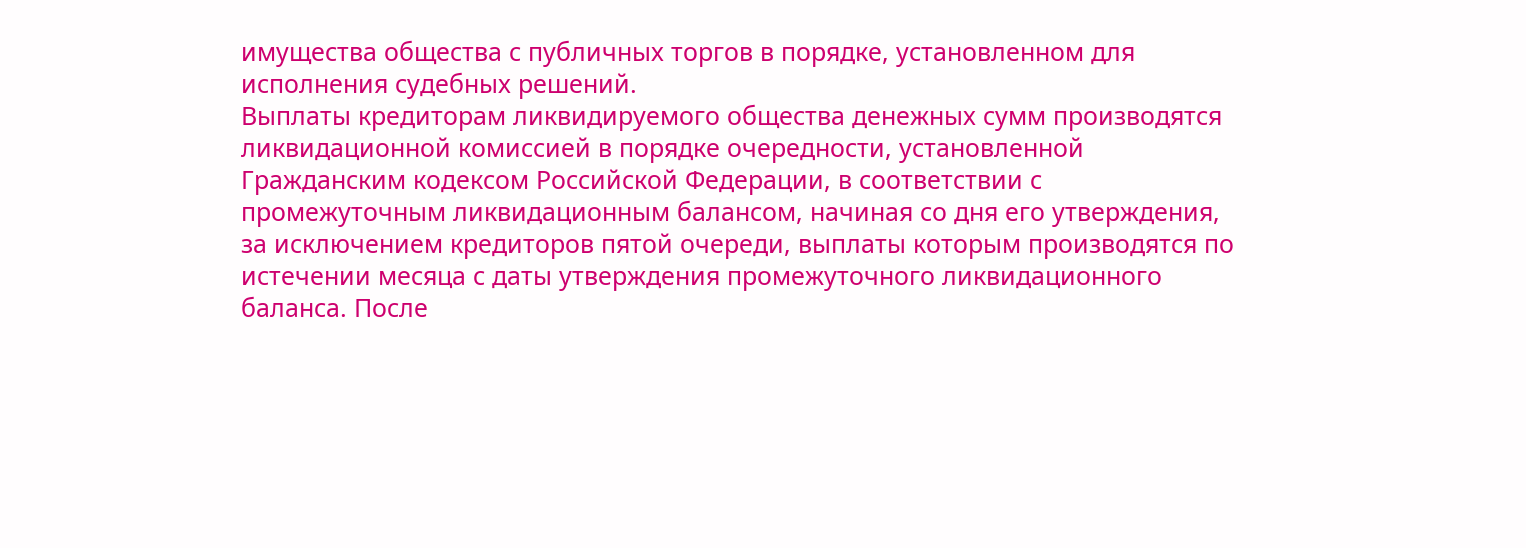имущества общества с публичных торгов в порядке, установленном для исполнения судебных решений.
Выплаты кредиторам ликвидируемого общества денежных сумм производятся ликвидационной комиссией в порядке очередности, установленной Гражданским кодексом Российской Федерации, в соответствии с промежуточным ликвидационным балансом, начиная со дня его утверждения, за исключением кредиторов пятой очереди, выплаты которым производятся по истечении месяца с даты утверждения промежуточного ликвидационного баланса. После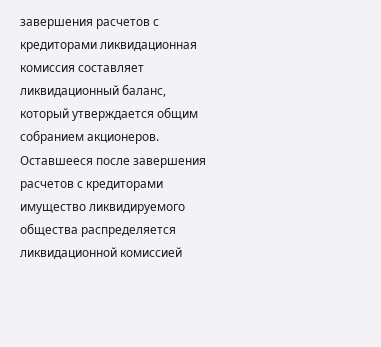завершения расчетов с кредиторами ликвидационная комиссия составляет ликвидационный баланс, который утверждается общим собранием акционеров. Оставшееся после завершения расчетов с кредиторами имущество ликвидируемого общества распределяется ликвидационной комиссией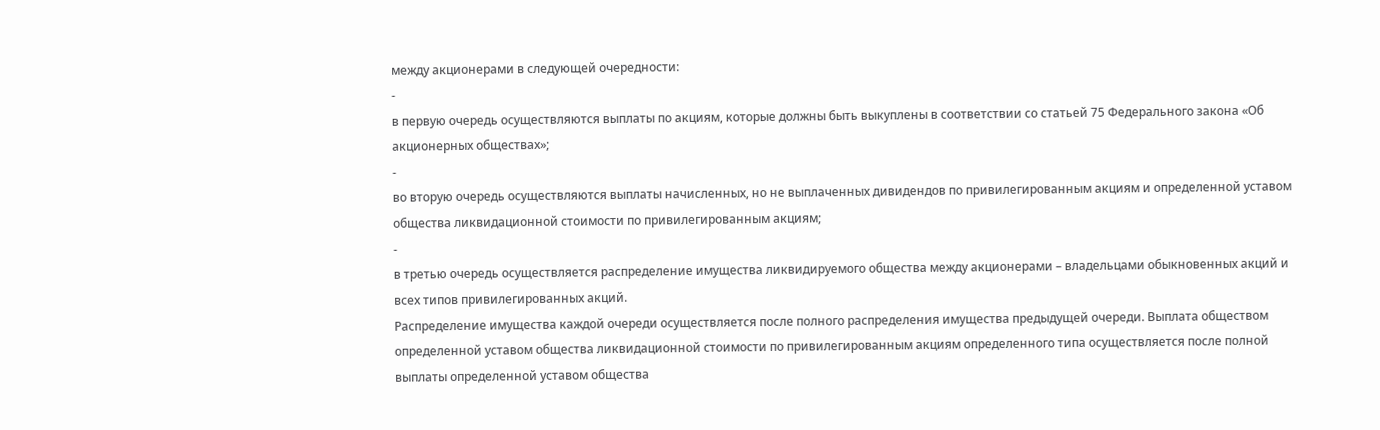между акционерами в следующей очередности:
-
в первую очередь осуществляются выплаты по акциям, которые должны быть выкуплены в соответствии со статьей 75 Федерального закона «Об акционерных обществах»;
-
во вторую очередь осуществляются выплаты начисленных, но не выплаченных дивидендов по привилегированным акциям и определенной уставом общества ликвидационной стоимости по привилегированным акциям;
-
в третью очередь осуществляется распределение имущества ликвидируемого общества между акционерами – владельцами обыкновенных акций и всех типов привилегированных акций.
Распределение имущества каждой очереди осуществляется после полного распределения имущества предыдущей очереди. Выплата обществом определенной уставом общества ликвидационной стоимости по привилегированным акциям определенного типа осуществляется после полной выплаты определенной уставом общества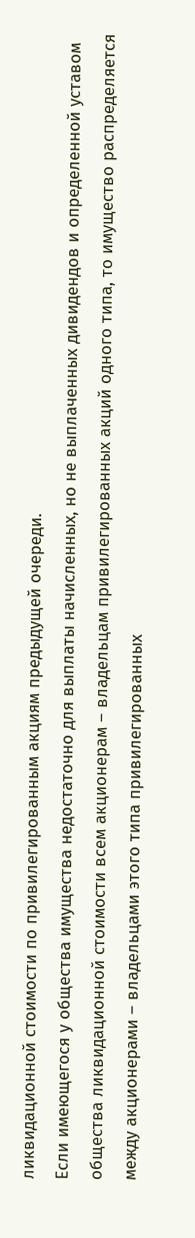ликвидационной стоимости по привилегированным акциям предыдущей очереди.
Если имеющегося у общества имущества недостаточно для выплаты начисленных, но не выплаченных дивидендов и определенной уставом общества ликвидационной стоимости всем акционерам – владельцам привилегированных акций одного типа, то имущество распределяется между акционерами – владельцами этого типа привилегированных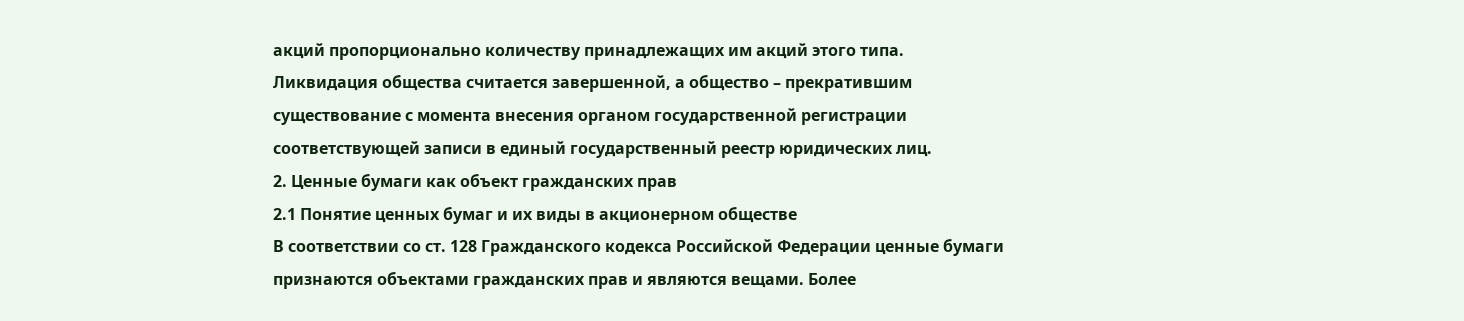акций пропорционально количеству принадлежащих им акций этого типа.
Ликвидация общества считается завершенной, а общество – прекратившим существование с момента внесения органом государственной регистрации соответствующей записи в единый государственный реестр юридических лиц.
2. Ценные бумаги как объект гражданских прав
2.1 Понятие ценных бумаг и их виды в акционерном обществе
В соответствии со ст. 128 Гражданского кодекса Российской Федерации ценные бумаги признаются объектами гражданских прав и являются вещами. Более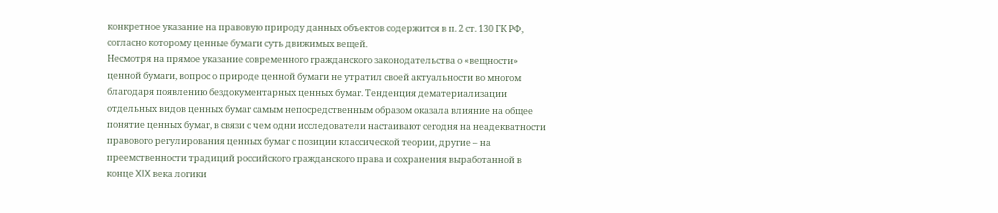конкретное указание на правовую природу данных объектов содержится в п. 2 ст. 130 ГК РФ, согласно которому ценные бумаги суть движимых вещей.
Несмотря на прямое указание современного гражданского законодательства о «вещности» ценной бумаги, вопрос о природе ценной бумаги не утратил своей актуальности во многом благодаря появлению бездокументарных ценных бумаг. Тенденция дематериализации отдельных видов ценных бумаг самым непосредственным образом оказала влияние на общее понятие ценных бумаг, в связи с чем одни исследователи настаивают сегодня на неадекватности правового регулирования ценных бумаг с позиции классической теории, другие – на преемственности традиций российского гражданского права и сохранения выработанной в конце XIX века логики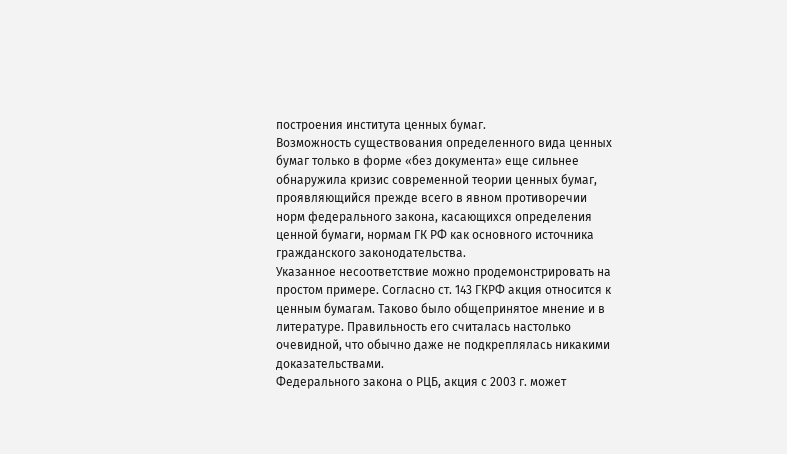построения института ценных бумаг.
Возможность существования определенного вида ценных бумаг только в форме «без документа» еще сильнее обнаружила кризис современной теории ценных бумаг, проявляющийся прежде всего в явном противоречии норм федерального закона, касающихся определения ценной бумаги, нормам ГК РФ как основного источника гражданского законодательства.
Указанное несоответствие можно продемонстрировать на простом примере. Согласно ст. 143 ГКРФ акция относится к ценным бумагам. Таково было общепринятое мнение и в литературе. Правильность его считалась настолько очевидной, что обычно даже не подкреплялась никакими доказательствами.
Федерального закона о РЦБ, акция с 2003 г. может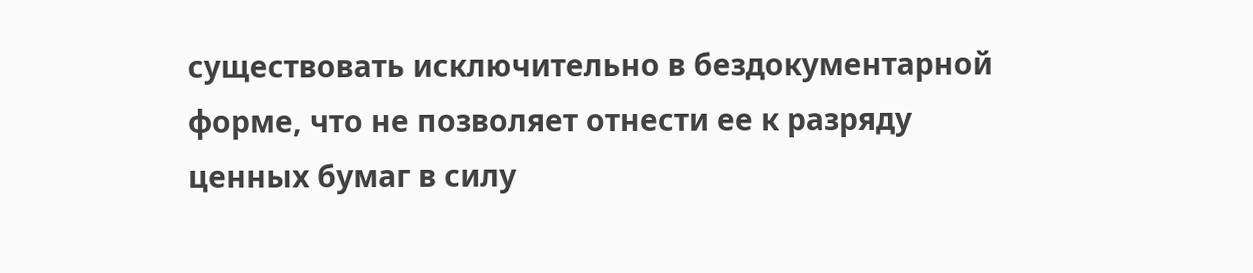существовать исключительно в бездокументарной форме, что не позволяет отнести ее к разряду ценных бумаг в силу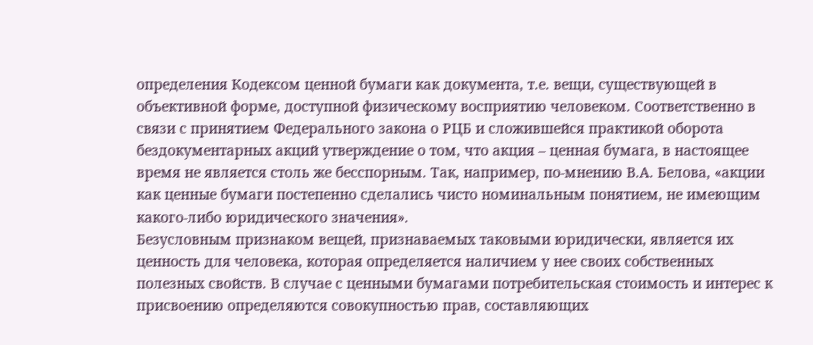определения Кодексом ценной бумаги как документа, т.е. вещи, существующей в объективной форме, доступной физическому восприятию человеком. Соответственно в связи с принятием Федерального закона о РЦБ и сложившейся практикой оборота бездокументарных акций утверждение о том, что акция – ценная бумага, в настоящее время не является столь же бесспорным. Так, например, по-мнению В.А. Белова, «акции как ценные бумаги постепенно сделались чисто номинальным понятием, не имеющим какого-либо юридического значения».
Безусловным признаком вещей, признаваемых таковыми юридически, является их ценность для человека, которая определяется наличием у нее своих собственных полезных свойств. В случае с ценными бумагами потребительская стоимость и интерес к присвоению определяются совокупностью прав, составляющих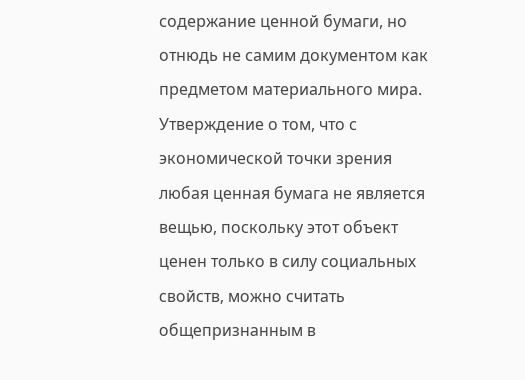содержание ценной бумаги, но отнюдь не самим документом как предметом материального мира.
Утверждение о том, что с экономической точки зрения любая ценная бумага не является вещью, поскольку этот объект ценен только в силу социальных свойств, можно считать общепризнанным в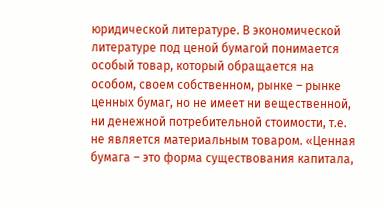юридической литературе. В экономической литературе под ценой бумагой понимается особый товар, который обращается на особом, своем собственном, рынке – рынке ценных бумаг, но не имеет ни вещественной, ни денежной потребительной стоимости, т.е. не является материальным товаром. «Ценная бумага – это форма существования капитала,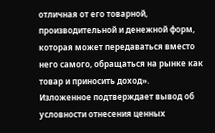отличная от его товарной, производительной и денежной форм, которая может передаваться вместо него самого, обращаться на рынке как товар и приносить доход».
Изложенное подтверждает вывод об условности отнесения ценных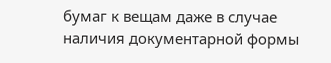бумаг к вещам даже в случае наличия документарной формы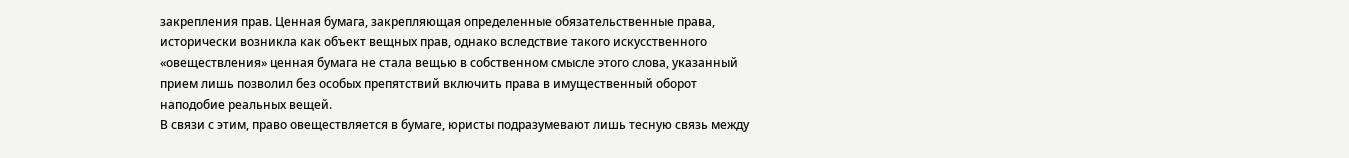закрепления прав. Ценная бумага, закрепляющая определенные обязательственные права, исторически возникла как объект вещных прав, однако вследствие такого искусственного «овеществления» ценная бумага не стала вещью в собственном смысле этого слова, указанный прием лишь позволил без особых препятствий включить права в имущественный оборот наподобие реальных вещей.
В связи с этим, право овеществляется в бумаге, юристы подразумевают лишь тесную связь между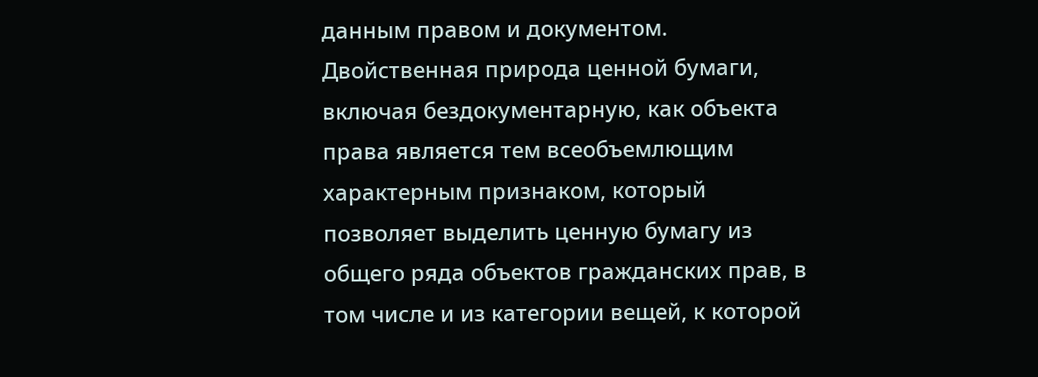данным правом и документом. Двойственная природа ценной бумаги, включая бездокументарную, как объекта права является тем всеобъемлющим характерным признаком, который позволяет выделить ценную бумагу из общего ряда объектов гражданских прав, в том числе и из категории вещей, к которой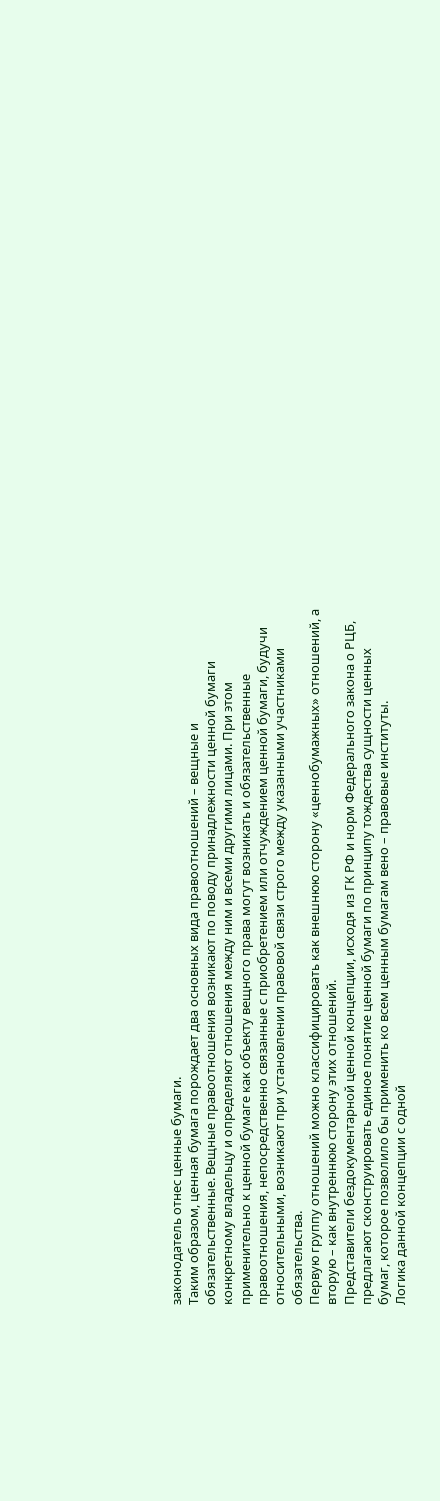законодатель отнес ценные бумаги.
Таким образом, ценная бумага порождает два основных вида правоотношений – вещные и обязательственные. Вещные правоотношения возникают по поводу принадлежности ценной бумаги конкретному владельцу и определяют отношения между ним и всеми другими лицами. При этом применительно к ценной бумаге как объекту вещного права могут возникать и обязательственные правоотношения, непосредственно связанные с приобретением или отчуждением ценной бумаги, будучи относительными, возникают при установлении правовой связи строго между указанными участниками обязательства.
Первую группу отношений можно классифицировать как внешнюю сторону «ценнобумажных» отношений, а вторую – как внутреннюю сторону этих отношений.
Представители бездокументарной ценной концепции, исходя из ГК РФ и норм Федерального закона о РЦБ, предлагают сконструировать единое понятие ценной бумаги по принципу тождества сущности ценных бумаг, которое позволило бы применить ко всем ценным бумагам вено – правовые институты.
Логика данной концепции с одной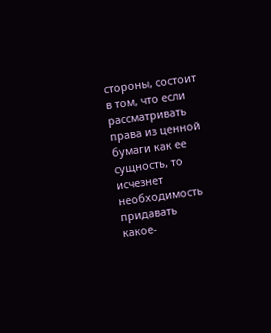стороны, состоит в том, что если рассматривать права из ценной бумаги как ее сущность, то исчезнет необходимость придавать какое-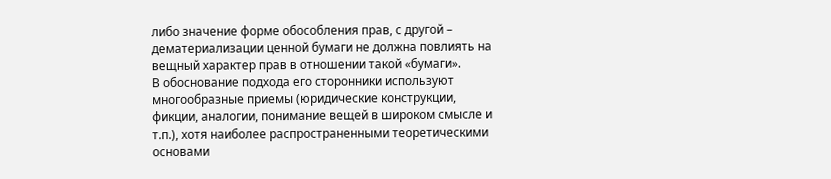либо значение форме обособления прав, с другой – дематериализации ценной бумаги не должна повлиять на вещный характер прав в отношении такой «бумаги».
В обоснование подхода его сторонники используют многообразные приемы (юридические конструкции, фикции, аналогии, понимание вещей в широком смысле и т.п.), хотя наиболее распространенными теоретическими основами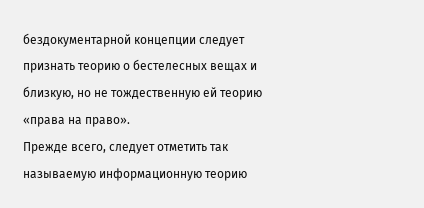бездокументарной концепции следует признать теорию о бестелесных вещах и близкую, но не тождественную ей теорию «права на право».
Прежде всего, следует отметить так называемую информационную теорию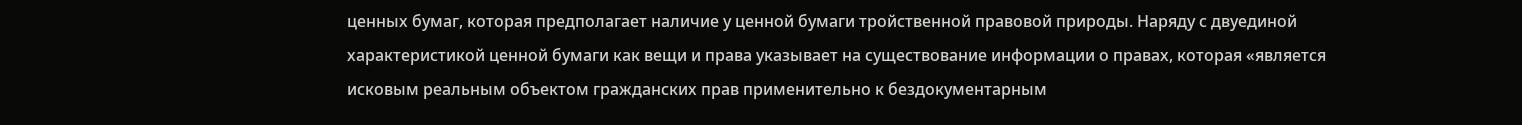ценных бумаг, которая предполагает наличие у ценной бумаги тройственной правовой природы. Наряду с двуединой характеристикой ценной бумаги как вещи и права указывает на существование информации о правах, которая «является исковым реальным объектом гражданских прав применительно к бездокументарным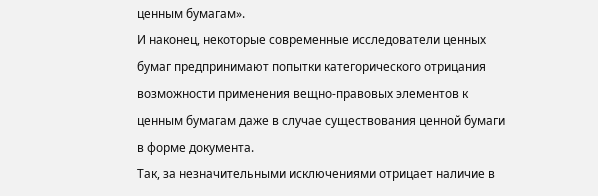ценным бумагам».
И наконец, некоторые современные исследователи ценных бумаг предпринимают попытки категорического отрицания возможности применения вещно-правовых элементов к ценным бумагам даже в случае существования ценной бумаги в форме документа.
Так, за незначительными исключениями отрицает наличие в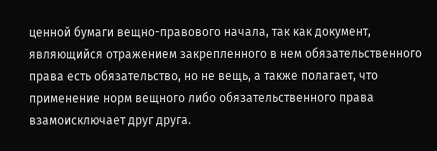ценной бумаги вещно-правового начала, так как документ, являющийся отражением закрепленного в нем обязательственного права есть обязательство, но не вещь, а также полагает, что применение норм вещного либо обязательственного права взамоисключает друг друга.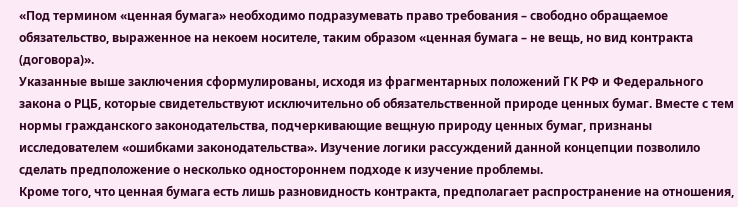«Под термином «ценная бумага» необходимо подразумевать право требования – свободно обращаемое обязательство, выраженное на некоем носителе, таким образом «ценная бумага – не вещь, но вид контракта (договора)».
Указанные выше заключения сформулированы, исходя из фрагментарных положений ГК РФ и Федерального закона о РЦБ, которые свидетельствуют исключительно об обязательственной природе ценных бумаг. Вместе с тем нормы гражданского законодательства, подчеркивающие вещную природу ценных бумаг, признаны исследователем «ошибками законодательства». Изучение логики рассуждений данной концепции позволило сделать предположение о несколько одностороннем подходе к изучение проблемы.
Кроме того, что ценная бумага есть лишь разновидность контракта, предполагает распространение на отношения,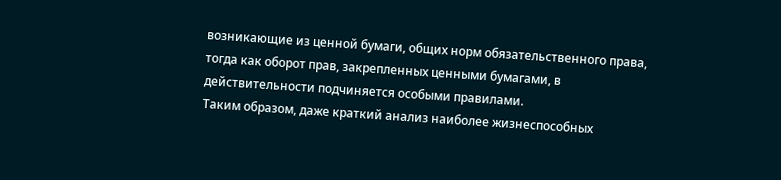возникающие из ценной бумаги, общих норм обязательственного права, тогда как оборот прав, закрепленных ценными бумагами, в действительности подчиняется особыми правилами.
Таким образом, даже краткий анализ наиболее жизнеспособных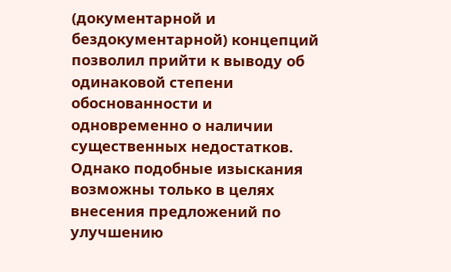(документарной и бездокументарной) концепций позволил прийти к выводу об одинаковой степени обоснованности и одновременно о наличии существенных недостатков.
Однако подобные изыскания возможны только в целях внесения предложений по улучшению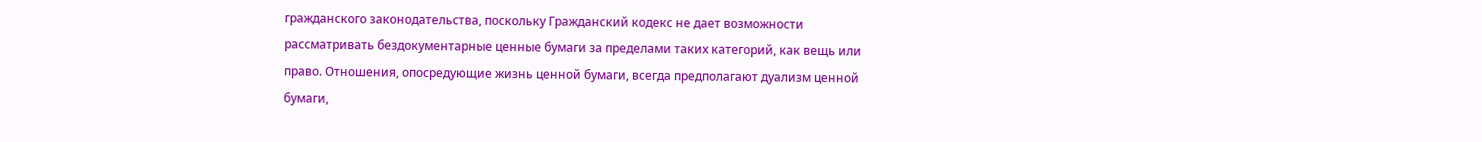гражданского законодательства, поскольку Гражданский кодекс не дает возможности рассматривать бездокументарные ценные бумаги за пределами таких категорий, как вещь или право. Отношения, опосредующие жизнь ценной бумаги, всегда предполагают дуализм ценной бумаги,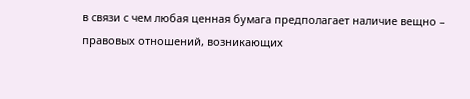в связи с чем любая ценная бумага предполагает наличие вещно – правовых отношений, возникающих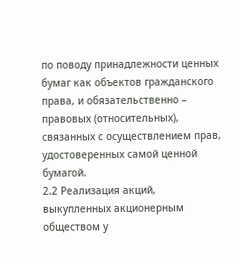по поводу принадлежности ценных бумаг как объектов гражданского права, и обязательственно – правовых (относительных), связанных с осуществлением прав, удостоверенных самой ценной бумагой.
2.2 Реализация акций, выкупленных акционерным обществом у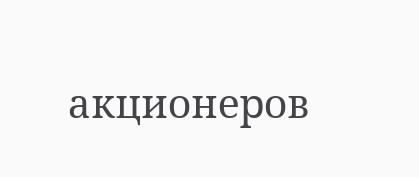акционеров